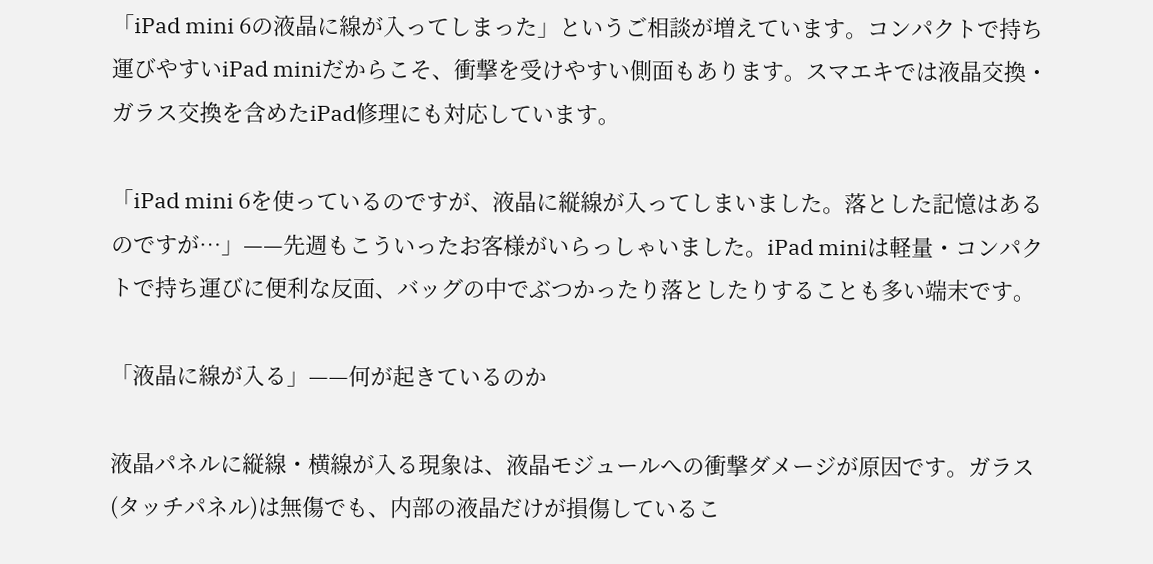「iPad mini 6の液晶に線が入ってしまった」というご相談が増えています。コンパクトで持ち運びやすいiPad miniだからこそ、衝撃を受けやすい側面もあります。スマエキでは液晶交換・ガラス交換を含めたiPad修理にも対応しています。

「iPad mini 6を使っているのですが、液晶に縦線が入ってしまいました。落とした記憶はあるのですが…」——先週もこういったお客様がいらっしゃいました。iPad miniは軽量・コンパクトで持ち運びに便利な反面、バッグの中でぶつかったり落としたりすることも多い端末です。

「液晶に線が入る」——何が起きているのか

液晶パネルに縦線・横線が入る現象は、液晶モジュールへの衝撃ダメージが原因です。ガラス(タッチパネル)は無傷でも、内部の液晶だけが損傷しているこ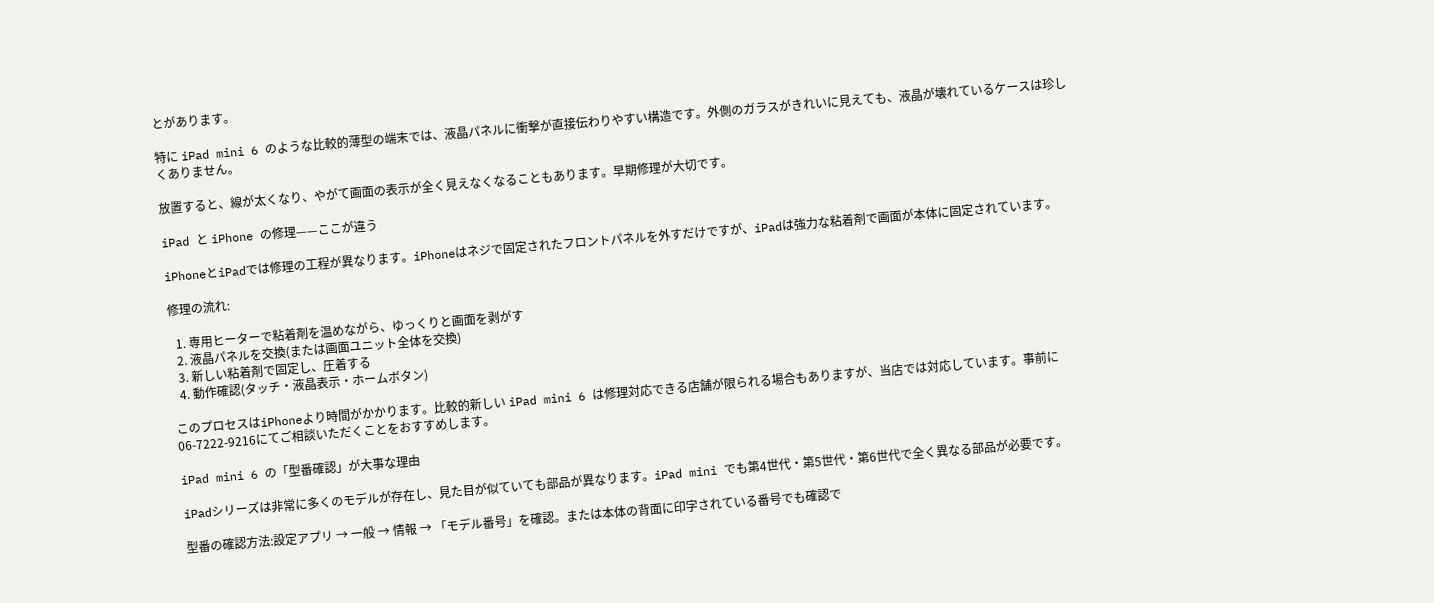とがあります。

特に iPad mini 6 のような比較的薄型の端末では、液晶パネルに衝撃が直接伝わりやすい構造です。外側のガラスがきれいに見えても、液晶が壊れているケースは珍しくありません。

放置すると、線が太くなり、やがて画面の表示が全く見えなくなることもあります。早期修理が大切です。

iPad と iPhone の修理——ここが違う

iPhoneとiPadでは修理の工程が異なります。iPhoneはネジで固定されたフロントパネルを外すだけですが、iPadは強力な粘着剤で画面が本体に固定されています。

修理の流れ:

  1. 専用ヒーターで粘着剤を温めながら、ゆっくりと画面を剥がす
  2. 液晶パネルを交換(または画面ユニット全体を交換)
  3. 新しい粘着剤で固定し、圧着する
  4. 動作確認(タッチ・液晶表示・ホームボタン)

このプロセスはiPhoneより時間がかかります。比較的新しい iPad mini 6 は修理対応できる店舗が限られる場合もありますが、当店では対応しています。事前に06-7222-9216にてご相談いただくことをおすすめします。

iPad mini 6 の「型番確認」が大事な理由

iPadシリーズは非常に多くのモデルが存在し、見た目が似ていても部品が異なります。iPad mini でも第4世代・第5世代・第6世代で全く異なる部品が必要です。

型番の確認方法:設定アプリ → 一般 → 情報 → 「モデル番号」を確認。または本体の背面に印字されている番号でも確認で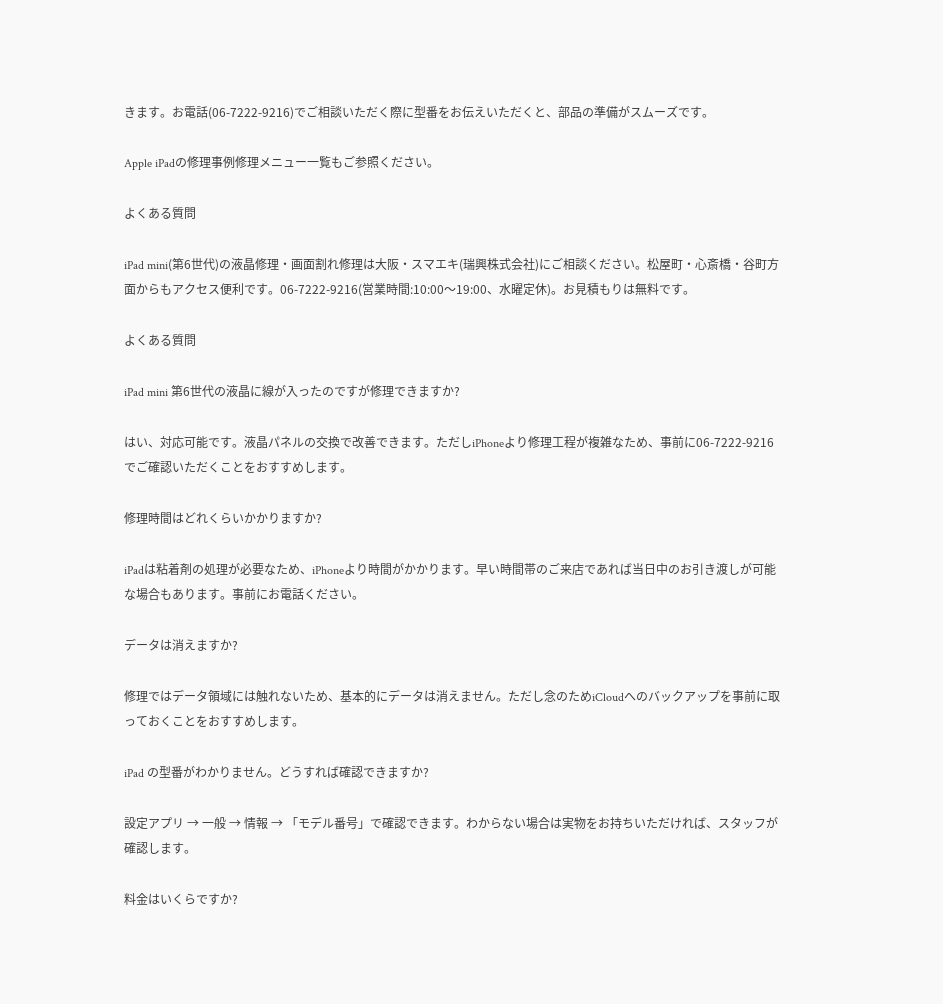きます。お電話(06-7222-9216)でご相談いただく際に型番をお伝えいただくと、部品の準備がスムーズです。

Apple iPadの修理事例修理メニュー一覧もご参照ください。

よくある質問

iPad mini(第6世代)の液晶修理・画面割れ修理は大阪・スマエキ(瑞興株式会社)にご相談ください。松屋町・心斎橋・谷町方面からもアクセス便利です。06-7222-9216(営業時間:10:00〜19:00、水曜定休)。お見積もりは無料です。

よくある質問

iPad mini 第6世代の液晶に線が入ったのですが修理できますか?

はい、対応可能です。液晶パネルの交換で改善できます。ただしiPhoneより修理工程が複雑なため、事前に06-7222-9216でご確認いただくことをおすすめします。

修理時間はどれくらいかかりますか?

iPadは粘着剤の処理が必要なため、iPhoneより時間がかかります。早い時間帯のご来店であれば当日中のお引き渡しが可能な場合もあります。事前にお電話ください。

データは消えますか?

修理ではデータ領域には触れないため、基本的にデータは消えません。ただし念のためiCloudへのバックアップを事前に取っておくことをおすすめします。

iPad の型番がわかりません。どうすれば確認できますか?

設定アプリ → 一般 → 情報 → 「モデル番号」で確認できます。わからない場合は実物をお持ちいただければ、スタッフが確認します。

料金はいくらですか?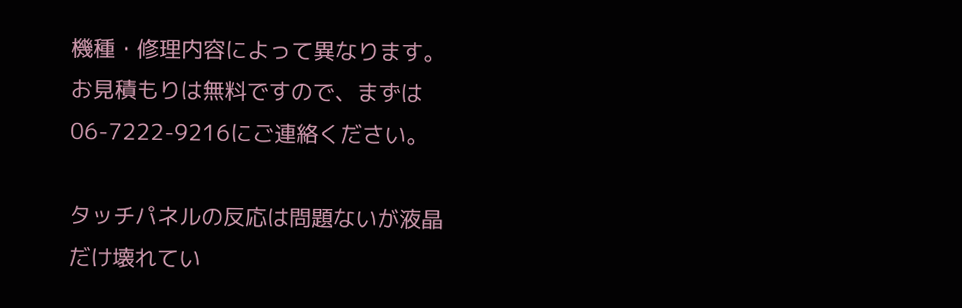機種・修理内容によって異なります。お見積もりは無料ですので、まずは06-7222-9216にご連絡ください。

タッチパネルの反応は問題ないが液晶だけ壊れてい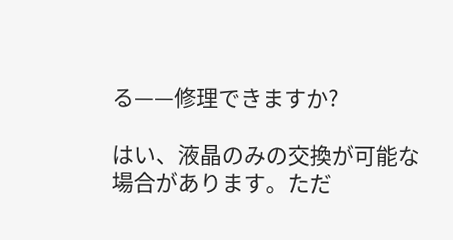る——修理できますか?

はい、液晶のみの交換が可能な場合があります。ただ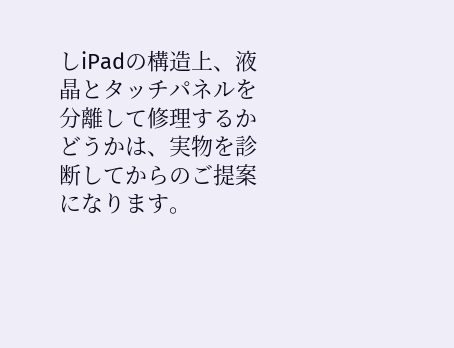しiPadの構造上、液晶とタッチパネルを分離して修理するかどうかは、実物を診断してからのご提案になります。